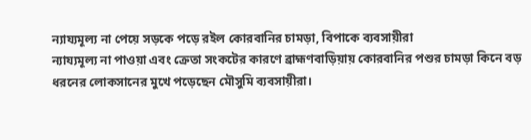ন্যায্যমূল্য না পেয়ে সড়কে পড়ে রইল কোরবানির চামড়া, বিপাকে ব্যবসায়ীরা
ন্যায্যমূল্য না পাওয়া এবং ক্রেতা সংকটের কারণে ব্রাহ্মণবাড়িয়ায় কোরবানির পশুর চামড়া কিনে বড় ধরনের লোকসানের মুখে পড়েছেন মৌসুমি ব্যবসায়ীরা।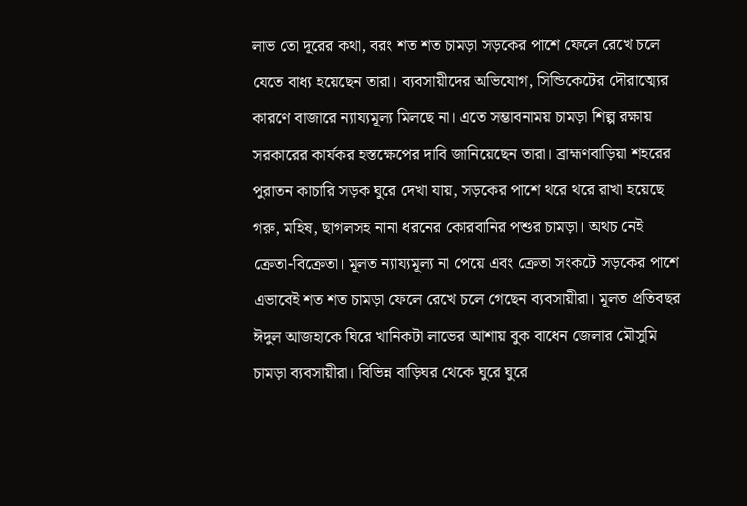লাভ তো দূরের কথা, বরং শত শত চামড়া সড়কের পাশে ফেলে রেখে চলে যেতে বাধ্য হয়েছেন তারা। ব্যবসায়ীদের অভিযোগ, সিন্ডিকেটের দৌরাত্ম্যের কারণে বাজারে ন্যায্যমূল্য মিলছে না। এতে সম্ভাবনাময় চামড়া শিল্প রক্ষায় সরকারের কার্যকর হস্তক্ষেপের দাবি জানিয়েছেন তারা। ব্রাহ্মণবাড়িয়া শহরের পুরাতন কাচারি সড়ক ঘুরে দেখা যায়, সড়কের পাশে থরে থরে রাখা হয়েছে গরু, মহিষ, ছাগলসহ নানা ধরনের কোরবানির পশুর চামড়া। অথচ নেই ক্রেতা-বিক্রেতা। মূলত ন্যায্যমূল্য না পেয়ে এবং ক্রেতা সংকটে সড়কের পাশে এভাবেই শত শত চামড়া ফেলে রেখে চলে গেছেন ব্যবসায়ীরা। মূলত প্রতিবছর ঈদুল আজহাকে ঘিরে খানিকটা লাভের আশায় বুক বাধেন জেলার মৌসুমি চামড়া ব্যবসায়ীরা। বিভিন্ন বাড়িঘর থেকে ঘুরে ঘুরে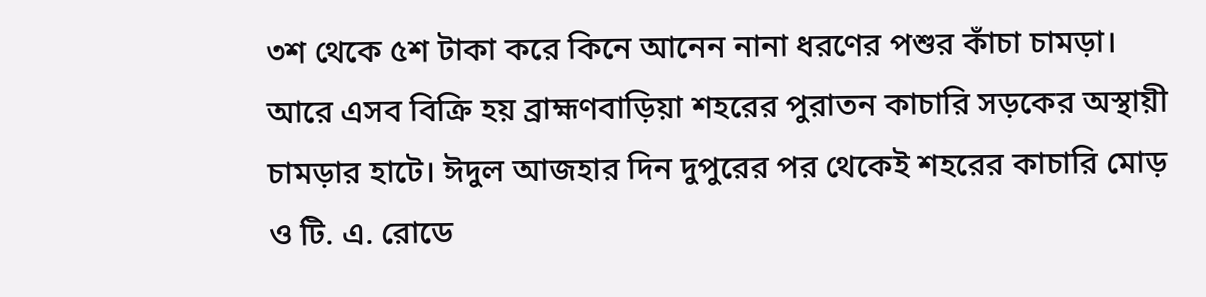৩শ থেকে ৫শ টাকা করে কিনে আনেন নানা ধরণের পশুর কাঁচা চামড়া। আরে এসব বিক্রি হয় ব্রাহ্মণবাড়িয়া শহরের পুরাতন কাচারি সড়কের অস্থায়ী চামড়ার হাটে। ঈদুল আজহার দিন দুপুরের পর থেকেই শহরের কাচারি মোড় ও টি. এ. রোডে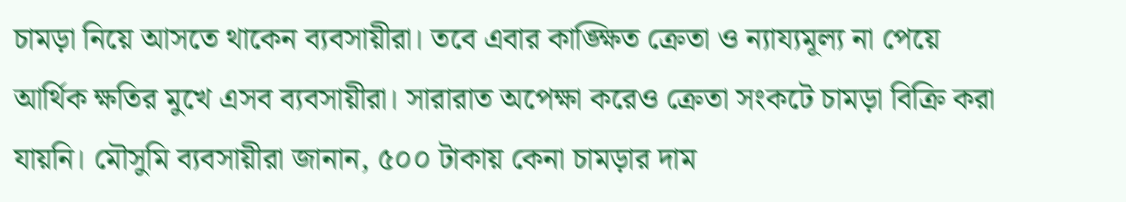চামড়া নিয়ে আসতে থাকেন ব্যবসায়ীরা। তবে এবার কাঙ্ক্ষিত ক্রেতা ও ন্যায্যমূল্য না পেয়ে আর্থিক ক্ষতির মুখে এসব ব্যবসায়ীরা। সারারাত অপেক্ষা করেও ক্রেতা সংকটে চামড়া বিক্রি করা যায়নি। মৌসুমি ব্যবসায়ীরা জানান, ৫০০ টাকায় কেনা চামড়ার দাম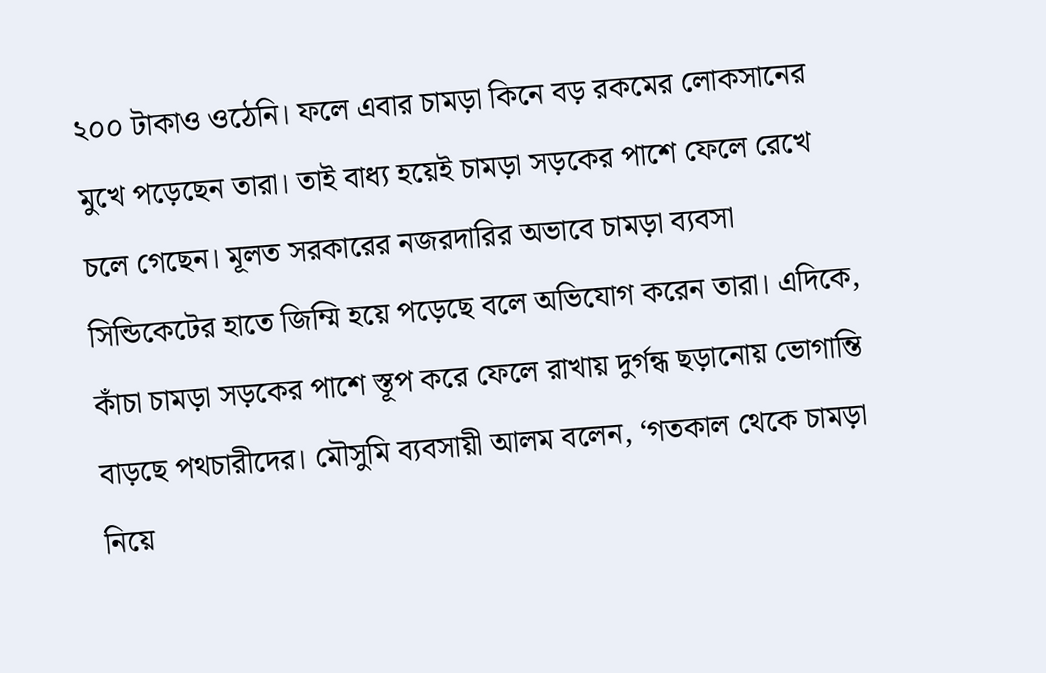২০০ টাকাও ওঠেনি। ফলে এবার চামড়া কিনে বড় রকমের লোকসানের মুখে পড়েছেন তারা। তাই বাধ্য হয়েই চামড়া সড়কের পাশে ফেলে রেখে চলে গেছেন। মূলত সরকারের নজরদারির অভাবে চামড়া ব্যবসা সিন্ডিকেটের হাতে জিম্মি হয়ে পড়েছে বলে অভিযোগ করেন তারা। এদিকে, কাঁচা চামড়া সড়কের পাশে স্তূপ করে ফেলে রাখায় দুর্গন্ধ ছড়ানোয় ভোগান্তি বাড়ছে পথচারীদের। মৌসুমি ব্যবসায়ী আলম বলেন, ‘গতকাল থেকে চামড়া নিয়ে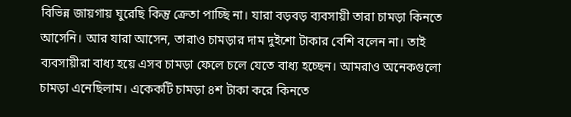বিভিন্ন জায়গায় ঘুরেছি কিন্তু ক্রেতা পাচ্ছি না। যারা বড়বড় ব্যবসায়ী তারা চামড়া কিনতে আসেনি। আর যারা আসেন, তারাও চামড়ার দাম দুইশো টাকার বেশি বলেন না। তাই ব্যবসায়ীরা বাধ্য হয়ে এসব চামড়া ফেলে চলে যেতে বাধ্য হচ্ছেন। আমরাও অনেকগুলো চামড়া এনেছিলাম। একেকটি চামড়া ৪শ টাকা করে কিনতে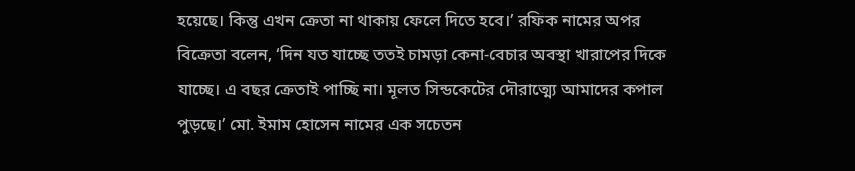হয়েছে। কিন্তু এখন ক্রেতা না থাকায় ফেলে দিতে হবে।’ রফিক নামের অপর বিক্রেতা বলেন, ‘দিন যত যাচ্ছে ততই চামড়া কেনা-বেচার অবস্থা খারাপের দিকে যাচ্ছে। এ বছর ক্রেতাই পাচ্ছি না। মূলত সিন্ডকেটের দৌরাত্ম্যে আমাদের কপাল পুড়ছে।’ মো. ইমাম হোসেন নামের এক সচেতন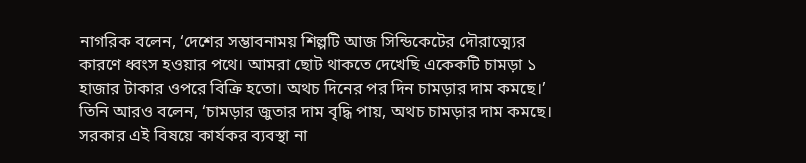নাগরিক বলেন, ‘দেশের সম্ভাবনাময় শিল্পটি আজ সিন্ডিকেটের দৌরাত্ম্যের কারণে ধ্বংস হওয়ার পথে। আমরা ছোট থাকতে দেখেছি একেকটি চামড়া ১ হাজার টাকার ওপরে বিক্রি হতো। অথচ দিনের পর দিন চামড়ার দাম কমছে।’ তিনি আরও বলেন, ‘চামড়ার জুতার দাম বৃদ্ধি পায়, অথচ চামড়ার দাম কমছে। সরকার এই বিষয়ে কার্যকর ব্যবস্থা না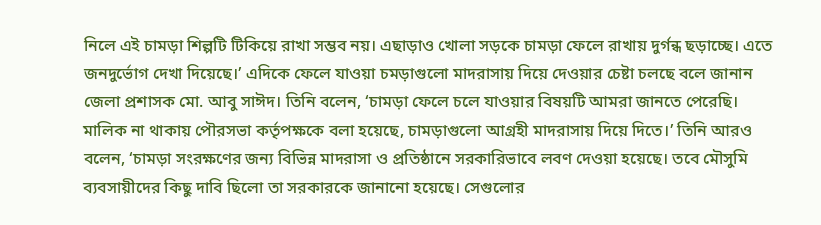নিলে এই চামড়া শিল্পটি টিকিয়ে রাখা সম্ভব নয়। এছাড়াও খোলা সড়কে চামড়া ফেলে রাখায় দুর্গন্ধ ছড়াচ্ছে। এতে জনদুর্ভোগ দেখা দিয়েছে।’ এদিকে ফেলে যাওয়া চমড়াগুলো মাদরাসায় দিয়ে দেওয়ার চেষ্টা চলছে বলে জানান জেলা প্রশাসক মো. আবু সাঈদ। তিনি বলেন, ‘চামড়া ফেলে চলে যাওয়ার বিষয়টি আমরা জানতে পেরেছি। মালিক না থাকায় পৌরসভা কর্তৃপক্ষকে বলা হয়েছে, চামড়াগুলো আগ্রহী মাদরাসায় দিয়ে দিতে।’ তিনি আরও বলেন, ‘চামড়া সংরক্ষণের জন্য বিভিন্ন মাদরাসা ও প্রতিষ্ঠানে সরকারিভাবে লবণ দেওয়া হয়েছে। তবে মৌসুমি ব্যবসায়ীদের কিছু দাবি ছিলো তা সরকারকে জানানো হয়েছে। সেগুলোর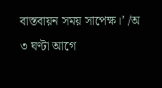বাস্তবায়ন সময় সাপেক্ষ।’ /অ
৩ ঘণ্টা আগে